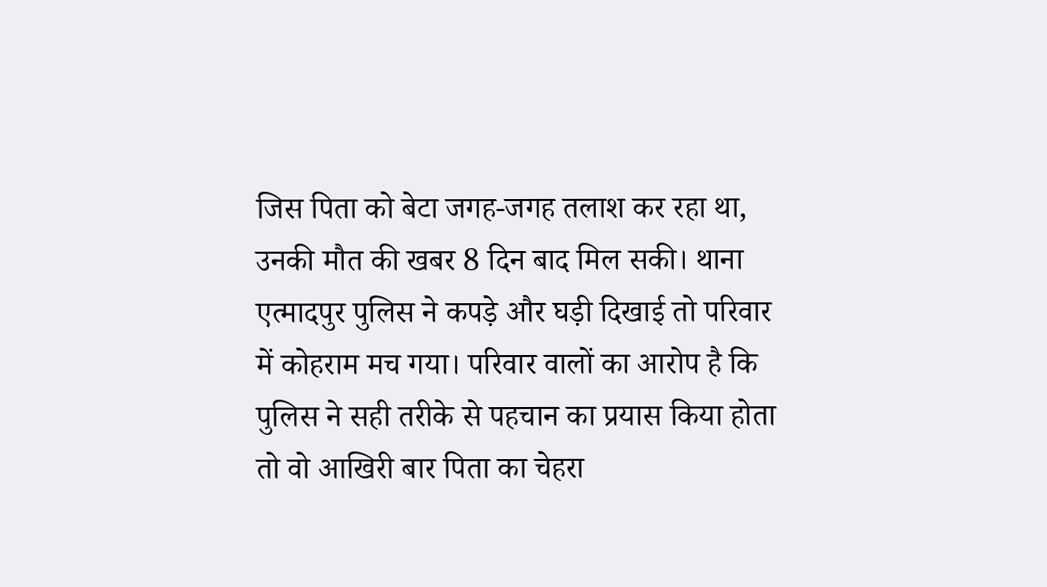जिस पिता को बेटा जगह-जगह तलाश कर रहा था, उनकी मौत की खबर 8 दिन बाद मिल सकी। थाना एत्मादपुर पुलिस ने कपड़े और घड़ी दिखाई तो परिवार में कोहराम मच गया। परिवार वालों का आरोप है कि पुलिस ने सही तरीके से पहचान का प्रयास किया होता तो वो आखिरी बार पिता का चेहरा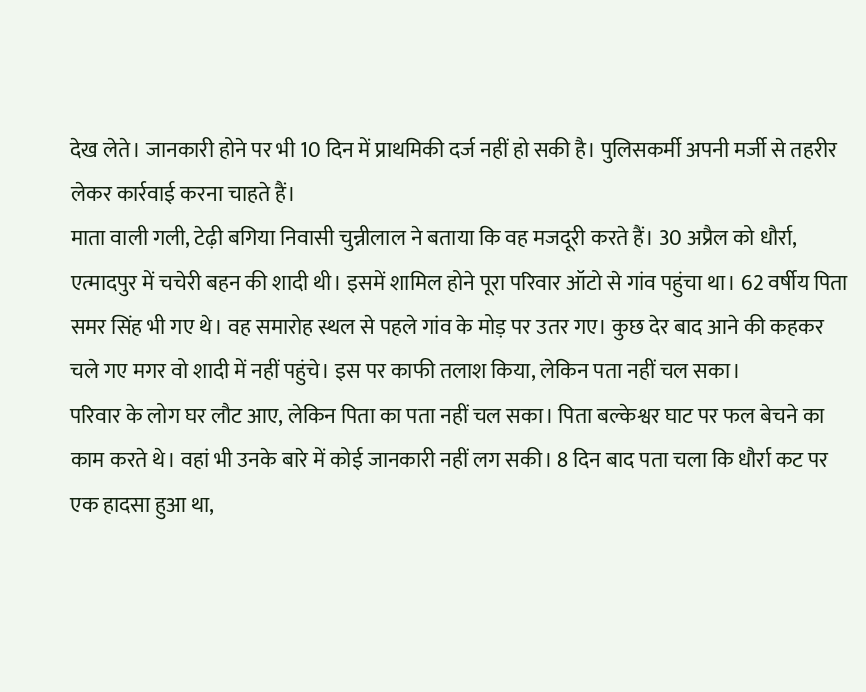देख लेते। जानकारी होने पर भी 10 दिन में प्राथमिकी दर्ज नहीं हो सकी है। पुलिसकर्मी अपनी मर्जी से तहरीर लेकर कार्रवाई करना चाहते हैं।
माता वाली गली, टेढ़ी बगिया निवासी चुन्नीलाल ने बताया कि वह मजदूरी करते हैं। 30 अप्रैल को धौर्रा, एत्मादपुर में चचेरी बहन की शादी थी। इसमें शामिल होने पूरा परिवार ऑटो से गांव पहुंचा था। 62 वर्षीय पिता समर सिंह भी गए थे। वह समारोह स्थल से पहले गांव के मोड़ पर उतर गए। कुछ देर बाद आने की कहकर चले गए मगर वो शादी में नहीं पहुंचे। इस पर काफी तलाश किया, लेकिन पता नहीं चल सका।
परिवार के लोग घर लौट आए, लेकिन पिता का पता नहीं चल सका। पिता बल्केश्वर घाट पर फल बेचने का काम करते थे। वहां भी उनके बारे में कोई जानकारी नहीं लग सकी। 8 दिन बाद पता चला कि धौर्रा कट पर एक हादसा हुआ था,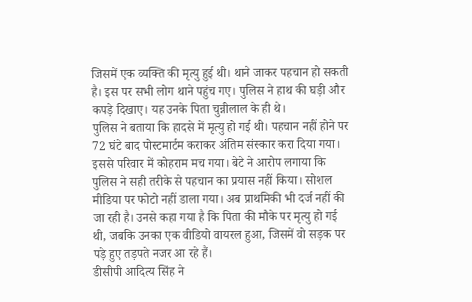जिसमें एक व्यक्ति की मृत्यु हुई थी। थाने जाकर पहचान हो सकती है। इस पर सभी लोग थाने पहुंच गए। पुलिस ने हाथ की घड़ी और कपड़े दिखाए। यह उनके पिता चुन्नीलाल के ही थे।
पुलिस ने बताया कि हादसे में मृत्यु हो गई थी। पहचान नहीं होने पर 72 घंटे बाद पोस्टमार्टम कराकर अंतिम संस्कार करा दिया गया। इससे परिवार में कोहराम मच गया। बेटे ने आरोप लगाया कि पुलिस ने सही तरीके से पहचान का प्रयास नहीं किया। सोशल मीडिया पर फोटो नहीं डाला गया। अब प्राथमिकी भी दर्ज नहीं की जा रही है। उनसे कहा गया है कि पिता की मौके पर मृत्यु हो गई थी, जबकि उनका एक वीडियो वायरल हुआ, जिसमें वो सड़क पर पड़े हुए तड़पते नजर आ रहे हैं।
डीसीपी आदित्य सिंह ने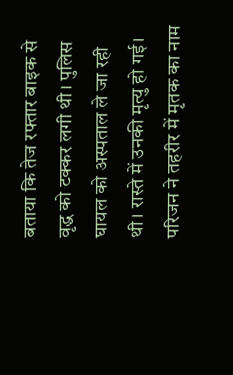बताया कि तेज रफ्तार बाइक से वृद्ध को टक्कर लगी थी। पुलिस घायल को अस्पताल ले जा रही थी। रास्ते में उनकी मृत्यु हो गई। परिजन ने तहरीर में मृतक का नाम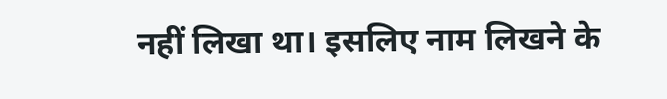नहीं लिखा था। इसलिए नाम लिखने के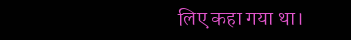लिए कहा गया था।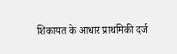शिकायत के आधार प्राथमिकी दर्ज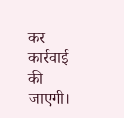कर कार्रवाई की जाएगी।